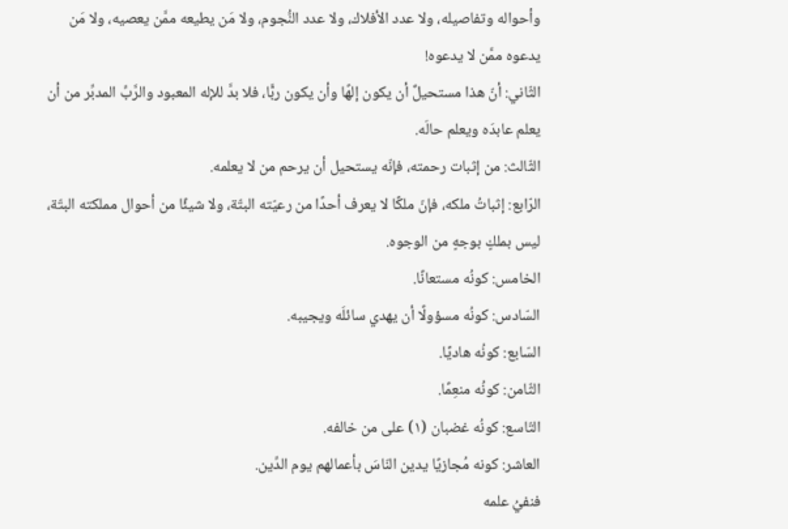وأحواله وتفاصيله، ولا عدد الأفلاك، ولا عدد النُّجوم، ولا مَن يطيعه ممَّن يعصيه، ولا مَن يدعوه ممَّن لا يدعوه!
الثّاني: أنّ هذا مستحيلٌ أن يكون إلهًا وأن يكون ربًّا، فلا بدَّ للإله المعبود والرَّبِّ المدبِّر من أن يعلم عابدَه ويعلم حالَه.
الثّالث: من إثبات رحمته، فإنّه يستحيل أن يرحم من لا يعلمه.
الرّابع: إثباتُ ملكه، فإنّ ملكًا لا يعرف أحدًا من رعيّته البتّة، ولا شيئًا من أحوال مملكته البتّة، ليس بملكٍ بوجهٍ من الوجوه.
الخامس: كونُه مستعانًا.
السّادس: كونُه مسؤولًا أن يهدي سائلَه ويجيبه.
السّابع: كونُه هاديًا.
الثّامن: كونُه منعِمًا.
التّاسع: كونُه غضبان (١) على من خالفه.
العاشر: كونه مُجازيًا يدين النّاسَ بأعمالهم يوم الدِّين.
فنفيُ علمه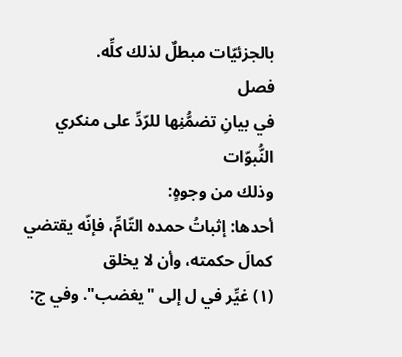بالجزئيّات مبطلٌ لذلك كلِّه.
فصل
في بيانِ تضمُّنِها للرّدِّ على منكري النُّبوّات
وذلك من وجوهٍ:
أحدها: إثباتُ حمده التّامِّ، فإنّه يقتضي كمالَ حكمته، وأن لا يخلق
(١) غيِّر في ل إلى "يغضب". وفي ج: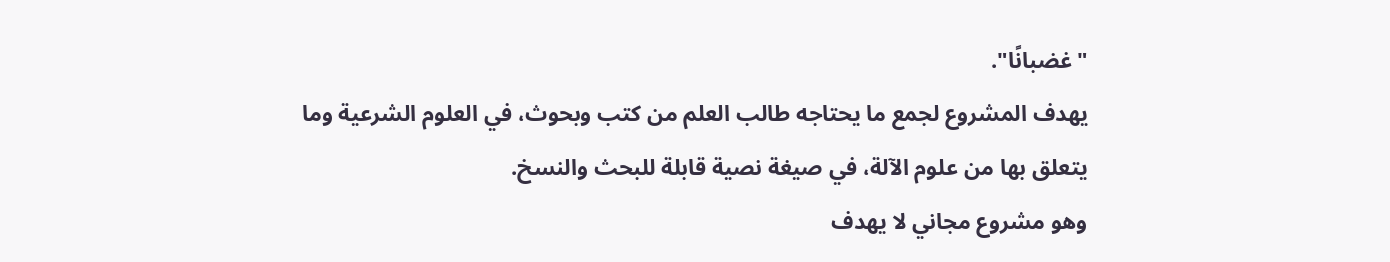"غضبانًا".
يهدف المشروع لجمع ما يحتاجه طالب العلم من كتب وبحوث، في العلوم الشرعية وما يتعلق بها من علوم الآلة، في صيغة نصية قابلة للبحث والنسخ.
وهو مشروع مجاني لا يهدف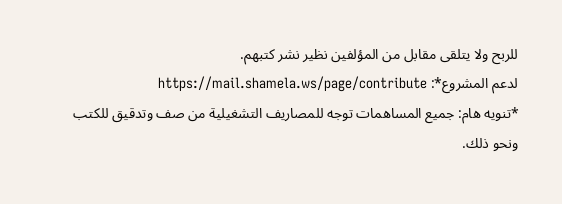للربح ولا يتلقى مقابل من المؤلفين نظير نشر كتبهم.
لدعم المشروع*: https://mail.shamela.ws/page/contribute
*تنويه هام: جميع المساهمات توجه للمصاريف التشغيلية من صف وتدقيق للكتب ونحو ذلك.